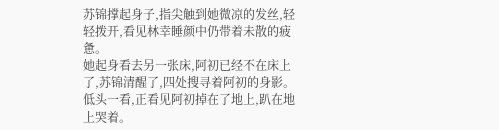苏锦撑起身子,指尖触到她微凉的发丝,轻轻拨开,看见林幸睡颜中仍带着未散的疲惫。
她起身看去另一张床,阿初已经不在床上了,苏锦清醒了,四处搜寻着阿初的身影。低头一看,正看见阿初掉在了地上,趴在地上哭着。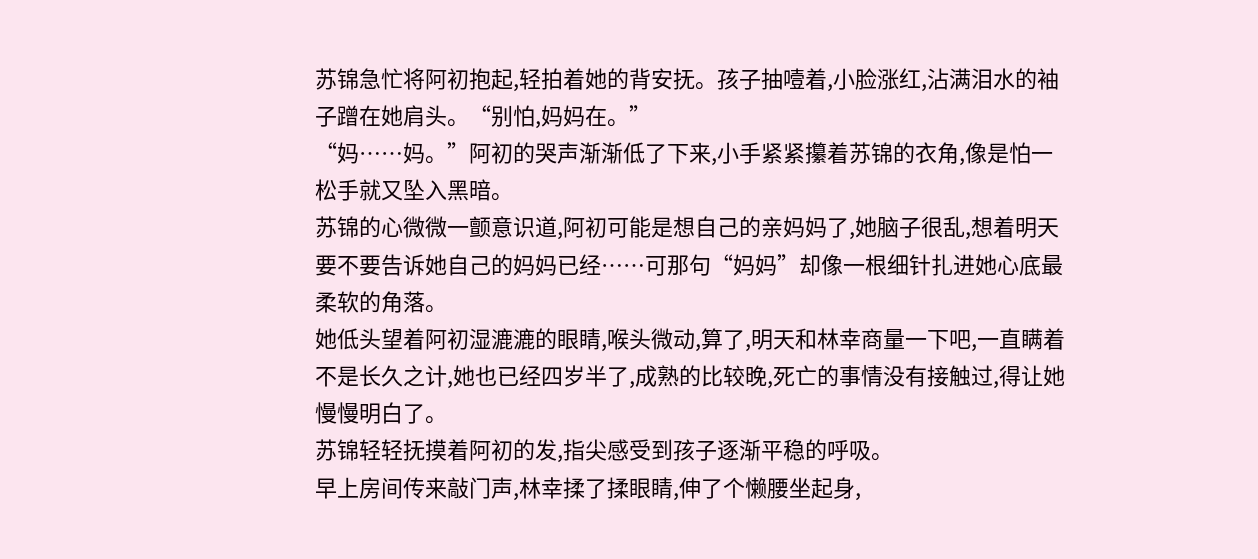苏锦急忙将阿初抱起,轻拍着她的背安抚。孩子抽噎着,小脸涨红,沾满泪水的袖子蹭在她肩头。“别怕,妈妈在。”
“妈……妈。”阿初的哭声渐渐低了下来,小手紧紧攥着苏锦的衣角,像是怕一松手就又坠入黑暗。
苏锦的心微微一颤意识道,阿初可能是想自己的亲妈妈了,她脑子很乱,想着明天要不要告诉她自己的妈妈已经……可那句“妈妈”却像一根细针扎进她心底最柔软的角落。
她低头望着阿初湿漉漉的眼睛,喉头微动,算了,明天和林幸商量一下吧,一直瞒着不是长久之计,她也已经四岁半了,成熟的比较晚,死亡的事情没有接触过,得让她慢慢明白了。
苏锦轻轻抚摸着阿初的发,指尖感受到孩子逐渐平稳的呼吸。
早上房间传来敲门声,林幸揉了揉眼睛,伸了个懒腰坐起身,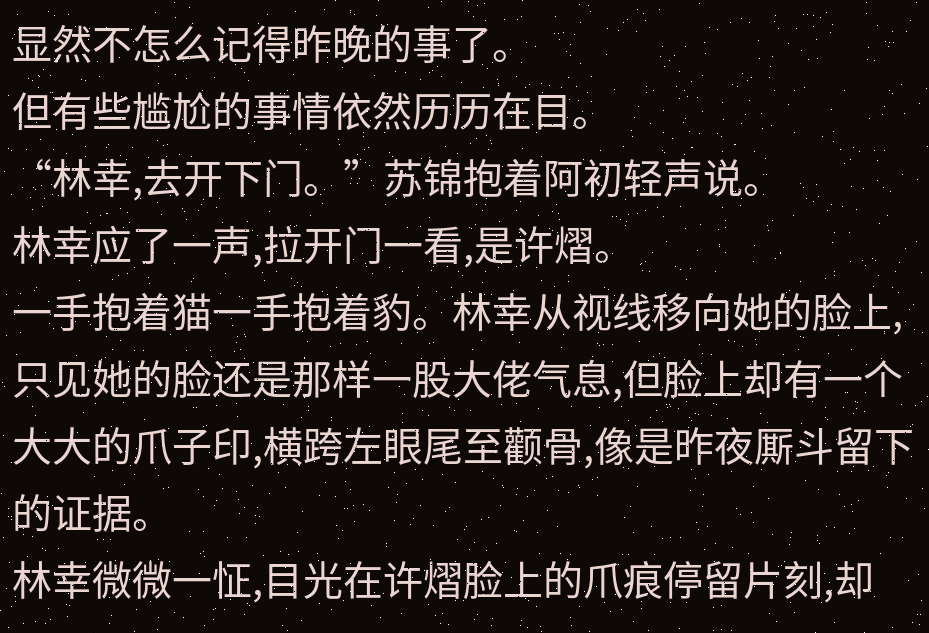显然不怎么记得昨晚的事了。
但有些尴尬的事情依然历历在目。
“林幸,去开下门。”苏锦抱着阿初轻声说。
林幸应了一声,拉开门一看,是许熠。
一手抱着猫一手抱着豹。林幸从视线移向她的脸上,只见她的脸还是那样一股大佬气息,但脸上却有一个大大的爪子印,横跨左眼尾至颧骨,像是昨夜厮斗留下的证据。
林幸微微一怔,目光在许熠脸上的爪痕停留片刻,却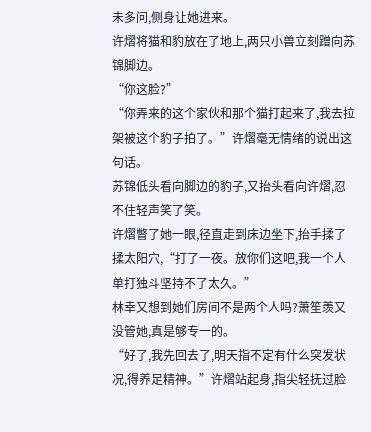未多问,侧身让她进来。
许熠将猫和豹放在了地上,两只小兽立刻蹭向苏锦脚边。
“你这脸?”
“你弄来的这个家伙和那个猫打起来了,我去拉架被这个豹子拍了。”许熠毫无情绪的说出这句话。
苏锦低头看向脚边的豹子,又抬头看向许熠,忍不住轻声笑了笑。
许熠瞥了她一眼,径直走到床边坐下,抬手揉了揉太阳穴,“打了一夜。放你们这吧,我一个人单打独斗坚持不了太久。”
林幸又想到她们房间不是两个人吗?萧笙羡又没管她,真是够专一的。
“好了,我先回去了,明天指不定有什么突发状况,得养足精神。”许熠站起身,指尖轻抚过脸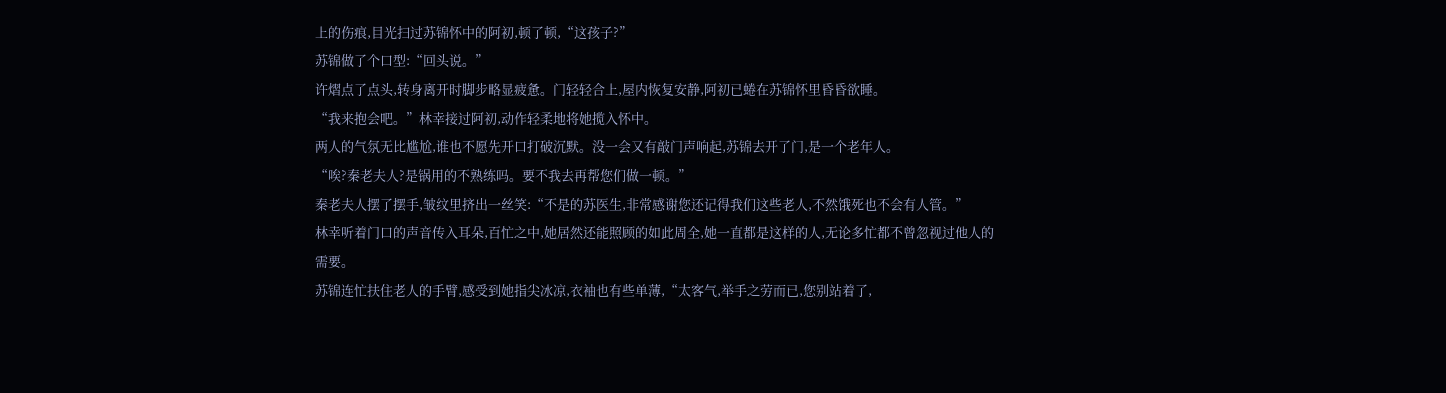上的伤痕,目光扫过苏锦怀中的阿初,顿了顿,“这孩子?”
苏锦做了个口型:“回头说。”
许熠点了点头,转身离开时脚步略显疲惫。门轻轻合上,屋内恢复安静,阿初已蜷在苏锦怀里昏昏欲睡。
“我来抱会吧。”林幸接过阿初,动作轻柔地将她揽入怀中。
两人的气氛无比尴尬,谁也不愿先开口打破沉默。没一会又有敲门声响起,苏锦去开了门,是一个老年人。
“唉?秦老夫人?是锅用的不熟练吗。要不我去再帮您们做一顿。”
秦老夫人摆了摆手,皱纹里挤出一丝笑:“不是的苏医生,非常感谢您还记得我们这些老人,不然饿死也不会有人管。”
林幸听着门口的声音传入耳朵,百忙之中,她居然还能照顾的如此周全,她一直都是这样的人,无论多忙都不曾忽视过他人的需要。
苏锦连忙扶住老人的手臂,感受到她指尖冰凉,衣袖也有些单薄,“太客气,举手之劳而已,您别站着了,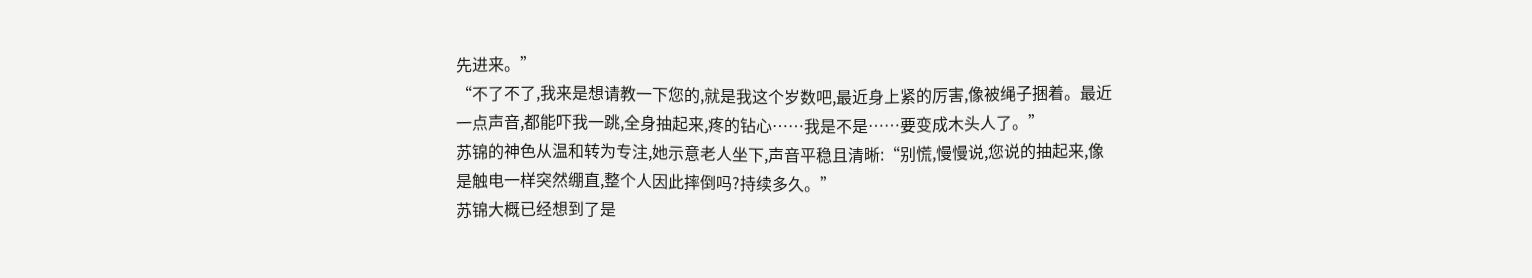先进来。”
“不了不了,我来是想请教一下您的,就是我这个岁数吧,最近身上紧的厉害,像被绳子捆着。最近一点声音,都能吓我一跳,全身抽起来,疼的钻心……我是不是……要变成木头人了。”
苏锦的神色从温和转为专注,她示意老人坐下,声音平稳且清晰:“别慌,慢慢说,您说的抽起来,像是触电一样突然绷直,整个人因此摔倒吗?持续多久。”
苏锦大概已经想到了是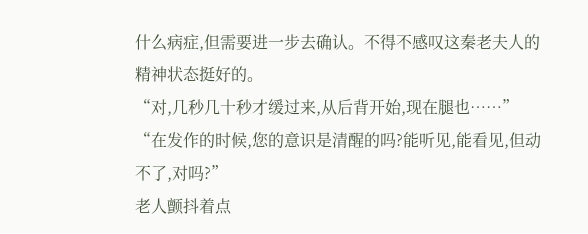什么病症,但需要进一步去确认。不得不感叹这秦老夫人的精神状态挺好的。
“对,几秒几十秒才缓过来,从后背开始,现在腿也……”
“在发作的时候,您的意识是清醒的吗?能听见,能看见,但动不了,对吗?”
老人颤抖着点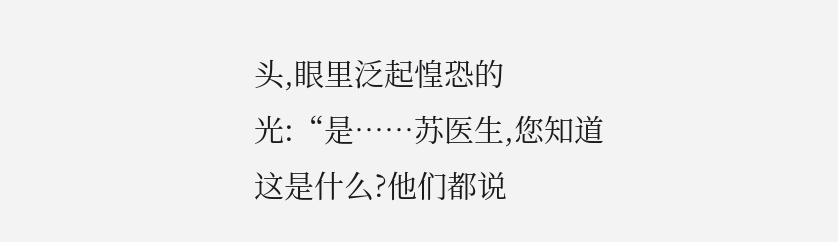头,眼里泛起惶恐的光:“是……苏医生,您知道这是什么?他们都说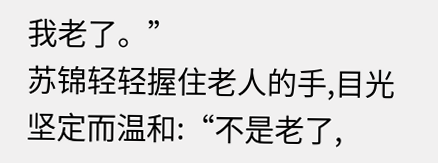我老了。”
苏锦轻轻握住老人的手,目光坚定而温和:“不是老了,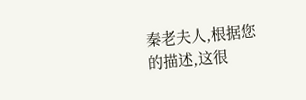秦老夫人,根据您的描述,这很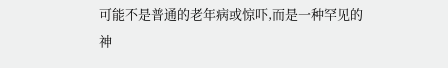可能不是普通的老年病或惊吓,而是一种罕见的神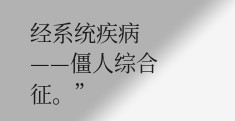经系统疾病——僵人综合征。”